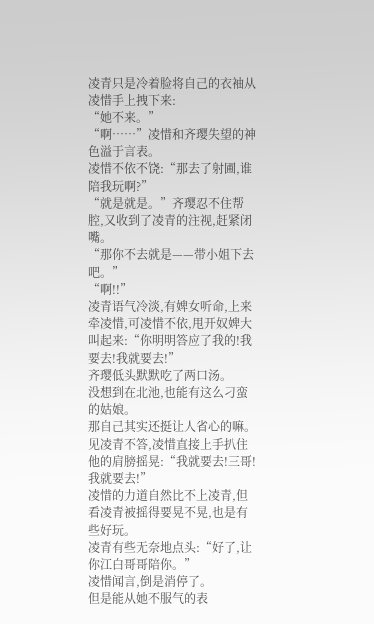凌青只是冷着脸将自己的衣袖从凌惜手上拽下来:
“她不来。”
“啊……”凌惜和齐璎失望的神色溢于言表。
凌惜不依不饶:“那去了射圃,谁陪我玩啊?”
“就是就是。”齐璎忍不住帮腔,又收到了凌青的注视,赶紧闭嘴。
“那你不去就是——带小姐下去吧。”
“啊!!”
凌青语气冷淡,有婢女听命,上来牵凌惜,可凌惜不依,甩开奴婢大叫起来:“你明明答应了我的!我要去!我就要去!”
齐璎低头默默吃了两口汤。
没想到在北池,也能有这么刁蛮的姑娘。
那自己其实还挺让人省心的嘛。
见凌青不答,凌惜直接上手扒住他的肩膀摇晃:“我就要去!三哥!我就要去!”
凌惜的力道自然比不上凌青,但看凌青被摇得要晃不晃,也是有些好玩。
凌青有些无奈地点头:“好了,让你江白哥哥陪你。”
凌惜闻言,倒是消停了。
但是能从她不服气的表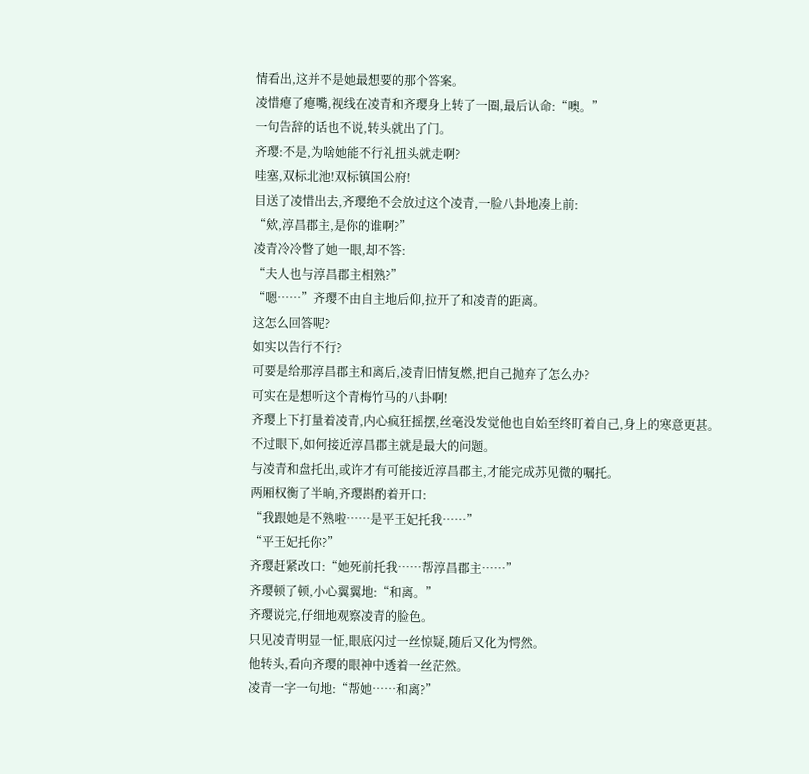情看出,这并不是她最想要的那个答案。
凌惜瘪了瘪嘴,视线在凌青和齐璎身上转了一圈,最后认命:“噢。”
一句告辞的话也不说,转头就出了门。
齐璎:不是,为啥她能不行礼扭头就走啊?
哇塞,双标北池!双标镇国公府!
目送了凌惜出去,齐璎绝不会放过这个凌青,一脸八卦地凑上前:
“欸,淳昌郡主,是你的谁啊?”
凌青冷冷瞥了她一眼,却不答:
“夫人也与淳昌郡主相熟?”
“嗯……”齐璎不由自主地后仰,拉开了和凌青的距离。
这怎么回答呢?
如实以告行不行?
可要是给那淳昌郡主和离后,凌青旧情复燃,把自己抛弃了怎么办?
可实在是想听这个青梅竹马的八卦啊!
齐璎上下打量着凌青,内心疯狂摇摆,丝毫没发觉他也自始至终盯着自己,身上的寒意更甚。
不过眼下,如何接近淳昌郡主就是最大的问题。
与凌青和盘托出,或许才有可能接近淳昌郡主,才能完成苏见微的嘱托。
两厢权衡了半晌,齐璎斟酌着开口:
“我跟她是不熟啦……是平王妃托我……”
“平王妃托你?”
齐璎赶紧改口:“她死前托我……帮淳昌郡主……”
齐璎顿了顿,小心翼翼地:“和离。”
齐璎说完,仔细地观察凌青的脸色。
只见凌青明显一怔,眼底闪过一丝惊疑,随后又化为愕然。
他转头,看向齐璎的眼神中透着一丝茫然。
凌青一字一句地:“帮她……和离?”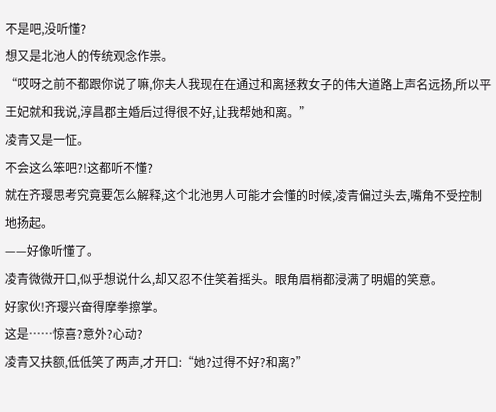不是吧,没听懂?
想又是北池人的传统观念作祟。
“哎呀之前不都跟你说了嘛,你夫人我现在在通过和离拯救女子的伟大道路上声名远扬,所以平王妃就和我说,淳昌郡主婚后过得很不好,让我帮她和离。”
凌青又是一怔。
不会这么笨吧?!这都听不懂?
就在齐璎思考究竟要怎么解释,这个北池男人可能才会懂的时候,凌青偏过头去,嘴角不受控制地扬起。
——好像听懂了。
凌青微微开口,似乎想说什么,却又忍不住笑着摇头。眼角眉梢都浸满了明媚的笑意。
好家伙!齐璎兴奋得摩拳擦掌。
这是……惊喜?意外?心动?
凌青又扶额,低低笑了两声,才开口:“她?过得不好?和离?”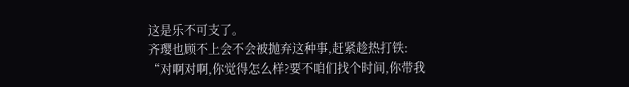这是乐不可支了。
齐璎也顾不上会不会被抛弃这种事,赶紧趁热打铁:
“对啊对啊,你觉得怎么样?要不咱们找个时间,你带我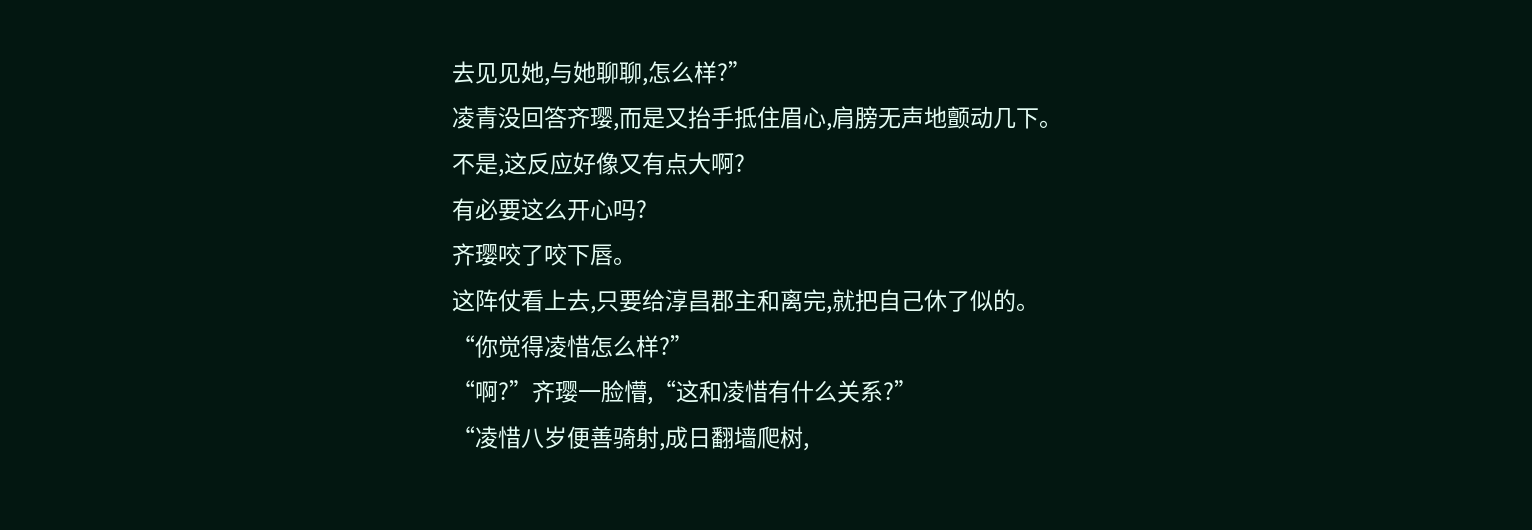去见见她,与她聊聊,怎么样?”
凌青没回答齐璎,而是又抬手抵住眉心,肩膀无声地颤动几下。
不是,这反应好像又有点大啊?
有必要这么开心吗?
齐璎咬了咬下唇。
这阵仗看上去,只要给淳昌郡主和离完,就把自己休了似的。
“你觉得凌惜怎么样?”
“啊?”齐璎一脸懵,“这和凌惜有什么关系?”
“凌惜八岁便善骑射,成日翻墙爬树,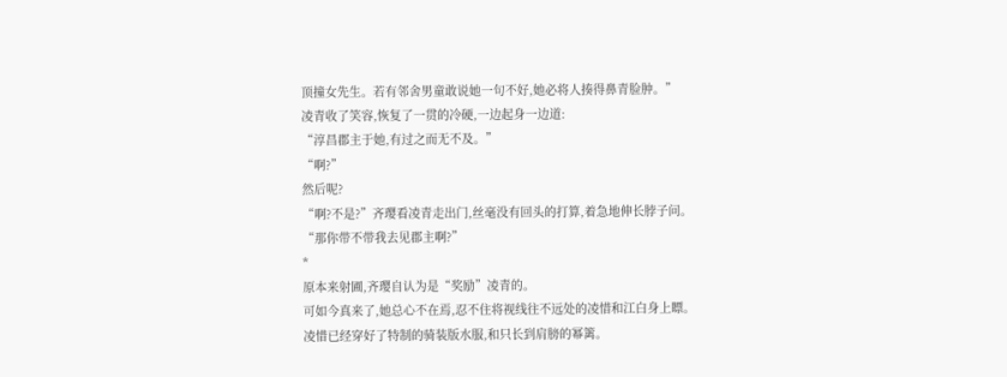顶撞女先生。若有邻舍男童敢说她一句不好,她必将人揍得鼻青脸肿。”
凌青收了笑容,恢复了一贯的冷硬,一边起身一边道:
“淳昌郡主于她,有过之而无不及。”
“啊?”
然后呢?
“啊?不是?”齐璎看凌青走出门,丝毫没有回头的打算,着急地伸长脖子问。
“那你带不带我去见郡主啊?”
*
原本来射圃,齐璎自认为是“奖励”凌青的。
可如今真来了,她总心不在焉,忍不住将视线往不远处的凌惜和江白身上瞟。
凌惜已经穿好了特制的骑装版水服,和只长到肩膀的幂篱。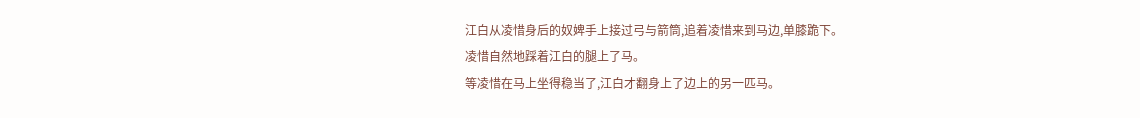江白从凌惜身后的奴婢手上接过弓与箭筒,追着凌惜来到马边,单膝跪下。
凌惜自然地踩着江白的腿上了马。
等凌惜在马上坐得稳当了,江白才翻身上了边上的另一匹马。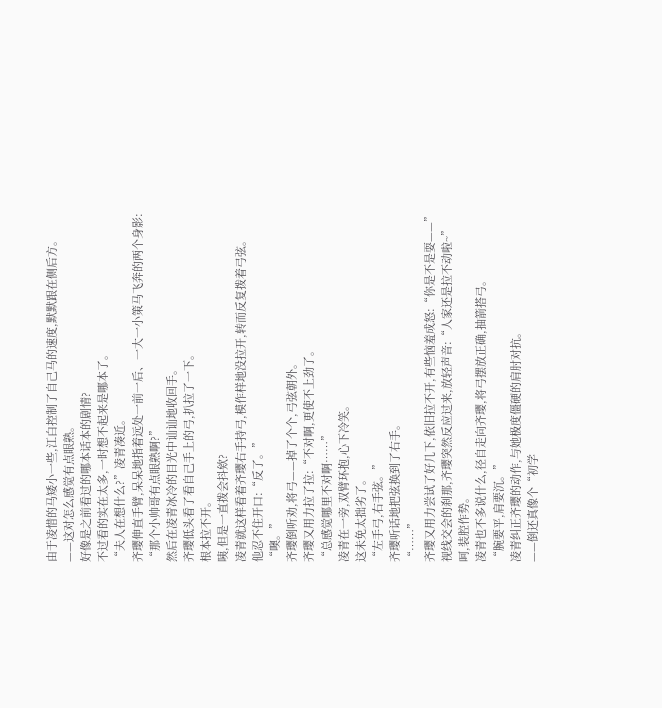由于凌惜的马矮小一些,江白控制了自己马的速度,默默跟在侧后方。
——这对怎么感觉有点眼熟。
好像是之前看过的哪本话本的剧情?
不过看的实在太多,一时想不起来是哪本了。
“夫人在想什么?”凌青凑近。
齐璎伸直手臂,呆呆地指着远处一前一后、一大一小策马飞奔的两个身影:
“那个小帅哥有点眼熟啊?”
然后在凌青冰冷的目光中讪讪地收回手。
齐璎低头看了看自己手上的弓,扒拉了一下。
根本拉不开。
咦,但是一直拨会抖欸?
凌青就这样看着齐璎右手持弓,模作样地没拉开,转而反复拨着弓弦。
他忍不住开口:“反了。”
“噢。”
齐璎倒听劝,将弓——掉了个个,弓弦朝外。
齐璎又用力拉了拉:“不对啊,更使不上劲了。
“总感觉哪里不对啊……”
凌青在一旁,双臂环抱,心下冷笑。
这未免太拙劣了。
“左手弓,右手弦。”
齐璎听话地把弦换到了右手。
“……”
齐璎又用力尝试了好几下,依旧拉不开,有些恼羞成怒:“你是不是耍——”
视线交会的刹那,齐璎突然反应过来,放轻声音:“人家还是拉不动啦~”
呵,装腔作势。
凌青也不多说什么,径自走向齐璎,将弓摆放正确,抽箭搭弓。
“腕要平,肩要沉。”
凌青纠正齐璎的动作,与她极度僵硬的肩肘对抗。
——倒还真像个“初学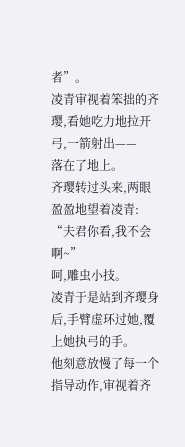者”。
凌青审视着笨拙的齐璎,看她吃力地拉开弓,一箭射出——
落在了地上。
齐璎转过头来,两眼盈盈地望着凌青:
“夫君你看,我不会啊~”
呵,雕虫小技。
凌青于是站到齐璎身后,手臂虚环过她,覆上她执弓的手。
他刻意放慢了每一个指导动作,审视着齐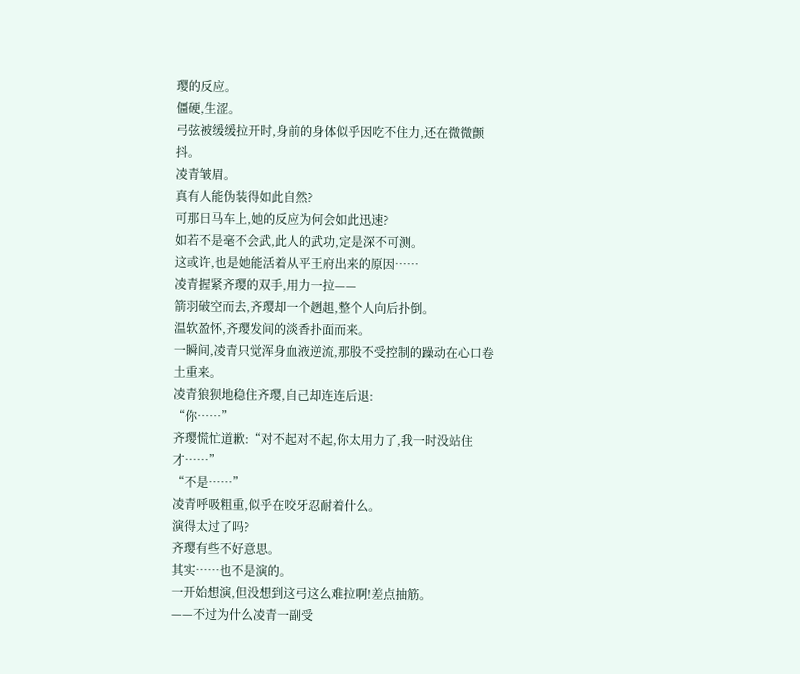璎的反应。
僵硬,生涩。
弓弦被缓缓拉开时,身前的身体似乎因吃不住力,还在微微颤抖。
凌青皱眉。
真有人能伪装得如此自然?
可那日马车上,她的反应为何会如此迅速?
如若不是毫不会武,此人的武功,定是深不可测。
这或许,也是她能活着从平王府出来的原因……
凌青握紧齐璎的双手,用力一拉——
箭羽破空而去,齐璎却一个趔趄,整个人向后扑倒。
温软盈怀,齐璎发间的淡香扑面而来。
一瞬间,凌青只觉浑身血液逆流,那股不受控制的躁动在心口卷土重来。
凌青狼狈地稳住齐璎,自己却连连后退:
“你……”
齐璎慌忙道歉:“对不起对不起,你太用力了,我一时没站住才……”
“不是……”
凌青呼吸粗重,似乎在咬牙忍耐着什么。
演得太过了吗?
齐璎有些不好意思。
其实……也不是演的。
一开始想演,但没想到这弓这么难拉啊!差点抽筋。
——不过为什么凌青一副受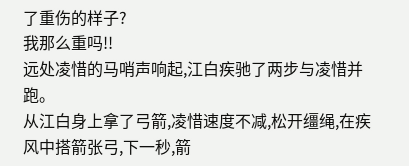了重伤的样子?
我那么重吗!!
远处凌惜的马哨声响起,江白疾驰了两步与凌惜并跑。
从江白身上拿了弓箭,凌惜速度不减,松开缰绳,在疾风中搭箭张弓,下一秒,箭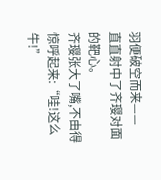羽便破空而来——
直直射中了齐璎对面的靶心。
齐璎张大了嘴,不由得惊呼起来:“哇!这么牛!”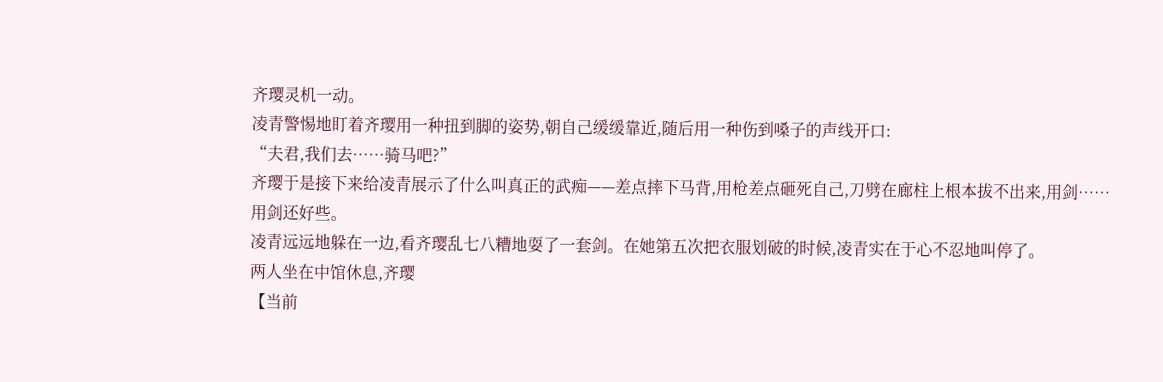齐璎灵机一动。
凌青警惕地盯着齐璎用一种扭到脚的姿势,朝自己缓缓靠近,随后用一种伤到嗓子的声线开口:
“夫君,我们去……骑马吧?”
齐璎于是接下来给凌青展示了什么叫真正的武痴——差点摔下马背,用枪差点砸死自己,刀劈在廊柱上根本拔不出来,用剑……用剑还好些。
凌青远远地躲在一边,看齐璎乱七八糟地耍了一套剑。在她第五次把衣服划破的时候,凌青实在于心不忍地叫停了。
两人坐在中馆休息,齐璎
【当前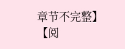章节不完整】
【阅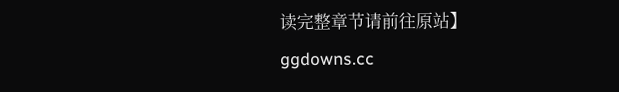读完整章节请前往原站】
ggdowns.cc